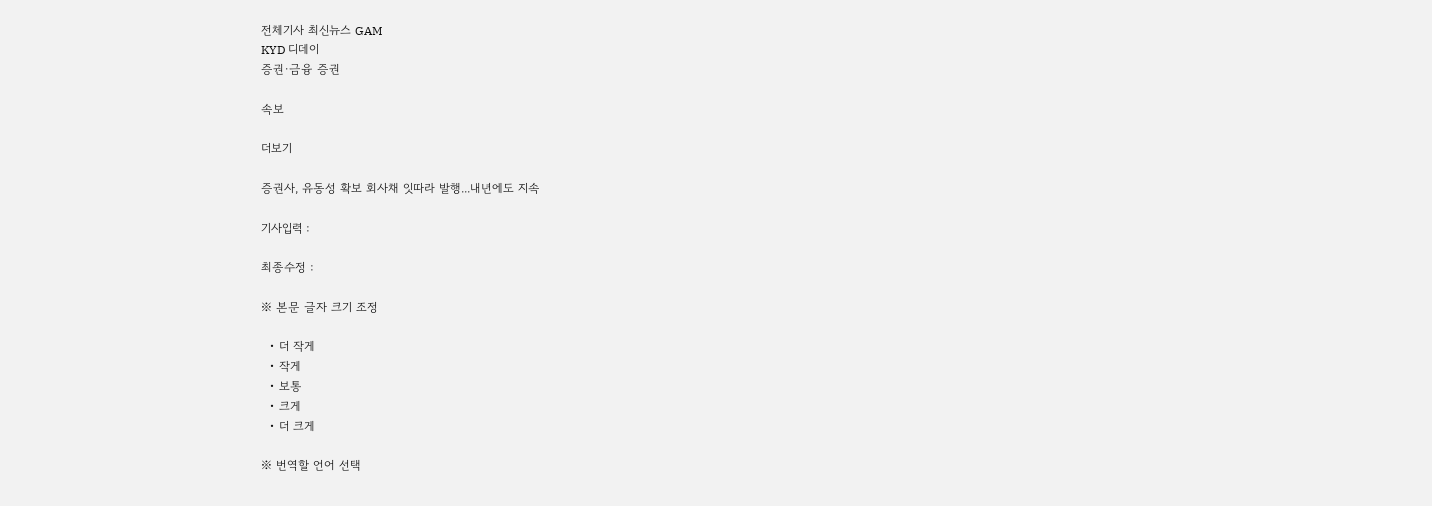전체기사 최신뉴스 GAM
KYD 디데이
증권·금융 증권

속보

더보기

증권사, 유동성 확보 회사채 잇따라 발행...내년에도 지속

기사입력 :

최종수정 :

※ 본문 글자 크기 조정

  • 더 작게
  • 작게
  • 보통
  • 크게
  • 더 크게

※ 번역할 언어 선택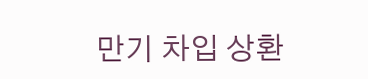만기 차입 상환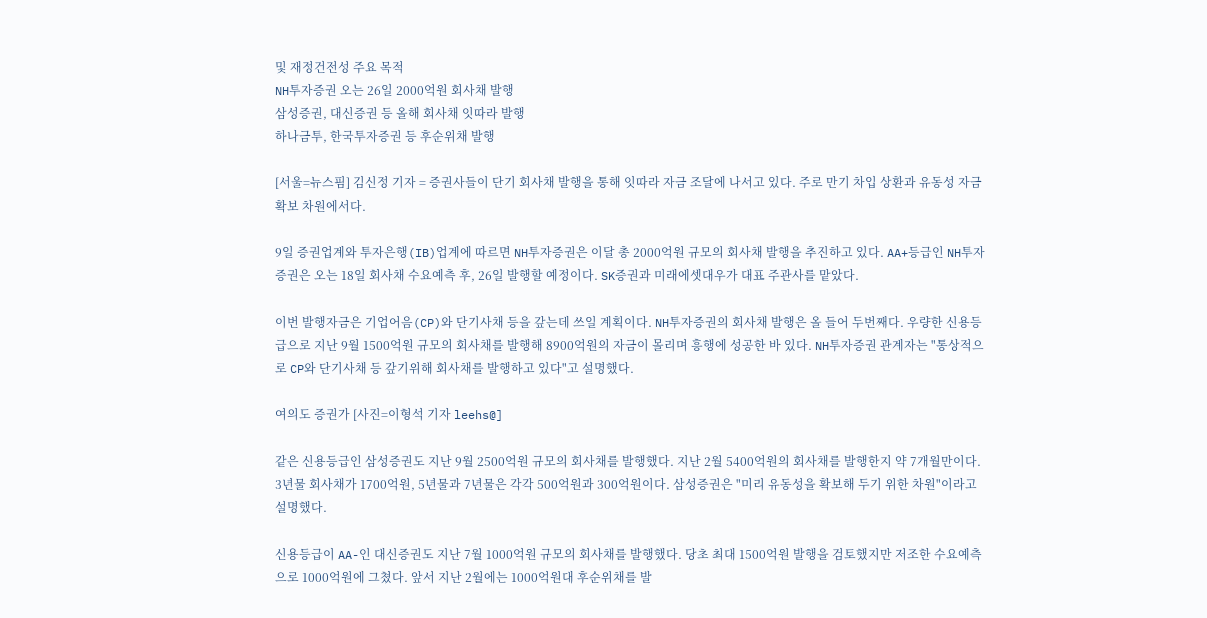및 재정건전성 주요 목적
NH투자증권 오는 26일 2000억원 회사채 발행
삼성증권, 대신증권 등 올해 회사채 잇따라 발행
하나금투, 한국투자증권 등 후순위채 발행

[서울=뉴스핌] 김신정 기자 = 증권사들이 단기 회사채 발행을 통해 잇따라 자금 조달에 나서고 있다. 주로 만기 차입 상환과 유동성 자금 확보 차원에서다.

9일 증권업계와 투자은행(IB)업계에 따르면 NH투자증권은 이달 총 2000억원 규모의 회사채 발행을 추진하고 있다. AA+등급인 NH투자증권은 오는 18일 회사채 수요예측 후, 26일 발행할 예정이다. SK증권과 미래에셋대우가 대표 주관사를 맡았다.

이번 발행자금은 기업어음(CP)와 단기사채 등을 갚는데 쓰일 계획이다. NH투자증권의 회사채 발행은 올 들어 두번째다. 우량한 신용등급으로 지난 9월 1500억원 규모의 회사채를 발행해 8900억원의 자금이 몰리며 흥행에 성공한 바 있다. NH투자증권 관계자는 "통상적으로 CP와 단기사채 등 갚기위해 회사채를 발행하고 있다"고 설명했다.

여의도 증권가 [사진=이형석 기자 leehs@]

같은 신용등급인 삼성증권도 지난 9월 2500억원 규모의 회사채를 발행했다. 지난 2월 5400억원의 회사채를 발행한지 약 7개월만이다. 3년물 회사채가 1700억원, 5년물과 7년물은 각각 500억원과 300억원이다. 삼성증권은 "미리 유동성을 확보해 두기 위한 차원"이라고 설명했다.

신용등급이 AA-인 대신증권도 지난 7월 1000억원 규모의 회사채를 발행했다. 당초 최대 1500억원 발행을 검토했지만 저조한 수요예측으로 1000억원에 그쳤다. 앞서 지난 2월에는 1000억원대 후순위채를 발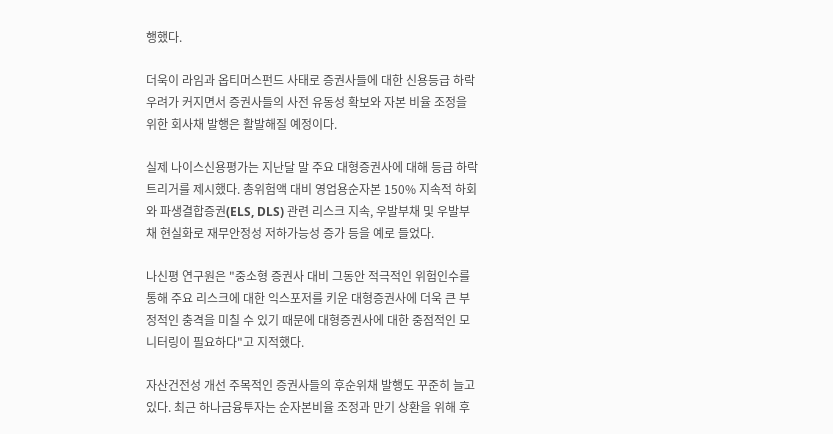행했다.

더욱이 라임과 옵티머스펀드 사태로 증권사들에 대한 신용등급 하락 우려가 커지면서 증권사들의 사전 유동성 확보와 자본 비율 조정을 위한 회사채 발행은 활발해질 예정이다.

실제 나이스신용평가는 지난달 말 주요 대형증권사에 대해 등급 하락 트리거를 제시했다. 총위험액 대비 영업용순자본 150% 지속적 하회와 파생결합증권(ELS, DLS) 관련 리스크 지속, 우발부채 및 우발부채 현실화로 재무안정성 저하가능성 증가 등을 예로 들었다.

나신평 연구원은 "중소형 증권사 대비 그동안 적극적인 위험인수를 통해 주요 리스크에 대한 익스포저를 키운 대형증권사에 더욱 큰 부정적인 충격을 미칠 수 있기 때문에 대형증권사에 대한 중점적인 모니터링이 필요하다"고 지적했다.

자산건전성 개선 주목적인 증권사들의 후순위채 발행도 꾸준히 늘고 있다. 최근 하나금융투자는 순자본비율 조정과 만기 상환을 위해 후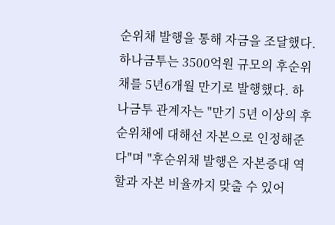순위채 발행을 통해 자금을 조달했다. 하나금투는 3500억원 규모의 후순위채를 5년6개월 만기로 발행했다. 하나금투 관계자는 "만기 5년 이상의 후순위채에 대해선 자본으로 인정해준다"며 "후순위채 발행은 자본증대 역할과 자본 비율까지 맞출 수 있어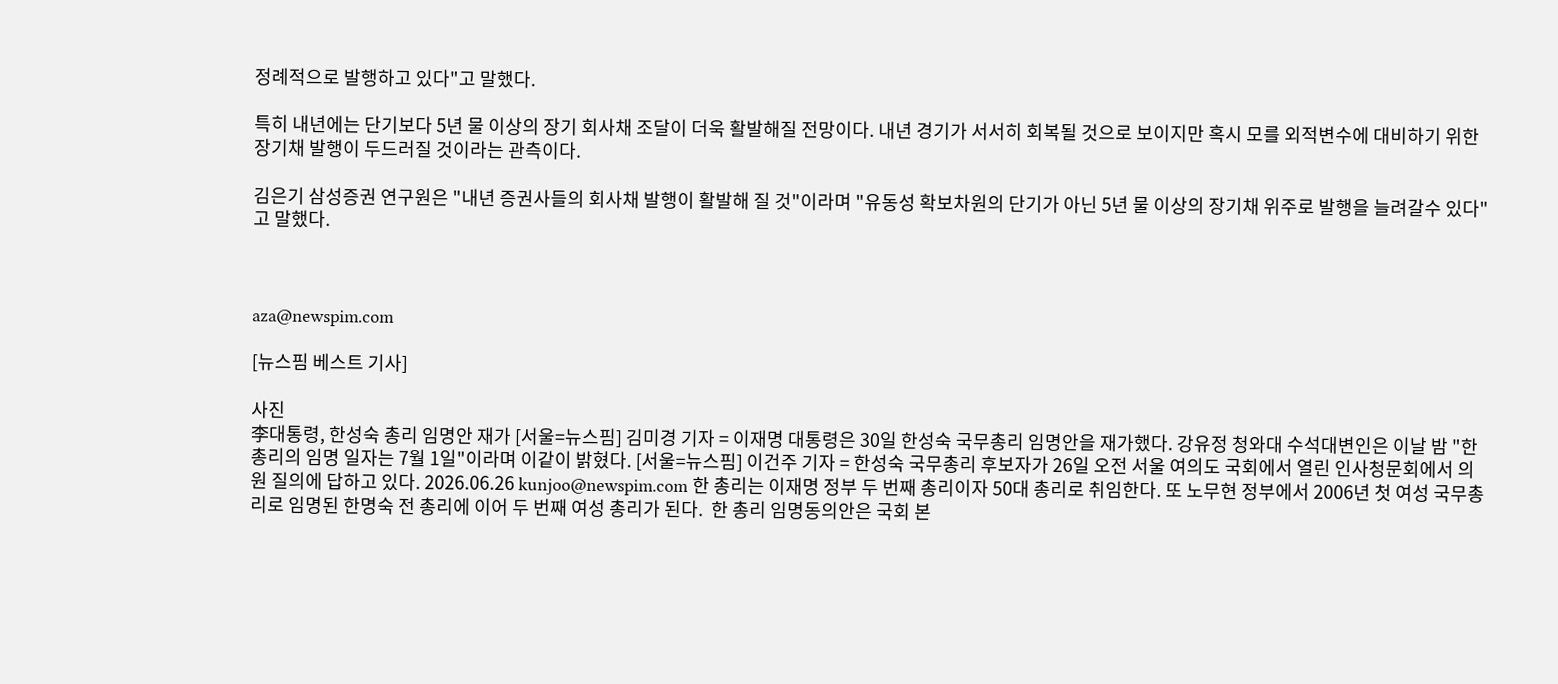정례적으로 발행하고 있다"고 말했다.

특히 내년에는 단기보다 5년 물 이상의 장기 회사채 조달이 더욱 활발해질 전망이다. 내년 경기가 서서히 회복될 것으로 보이지만 혹시 모를 외적변수에 대비하기 위한 장기채 발행이 두드러질 것이라는 관측이다.

김은기 삼성증권 연구원은 "내년 증권사들의 회사채 발행이 활발해 질 것"이라며 "유동성 확보차원의 단기가 아닌 5년 물 이상의 장기채 위주로 발행을 늘려갈수 있다"고 말했다.



aza@newspim.com

[뉴스핌 베스트 기사]

사진
李대통령, 한성숙 총리 임명안 재가 [서울=뉴스핌] 김미경 기자 = 이재명 대통령은 30일 한성숙 국무총리 임명안을 재가했다. 강유정 청와대 수석대변인은 이날 밤 "한 총리의 임명 일자는 7월 1일"이라며 이같이 밝혔다. [서울=뉴스핌] 이건주 기자 = 한성숙 국무총리 후보자가 26일 오전 서울 여의도 국회에서 열린 인사청문회에서 의원 질의에 답하고 있다. 2026.06.26 kunjoo@newspim.com 한 총리는 이재명 정부 두 번째 총리이자 50대 총리로 취임한다. 또 노무현 정부에서 2006년 첫 여성 국무총리로 임명된 한명숙 전 총리에 이어 두 번째 여성 총리가 된다.  한 총리 임명동의안은 국회 본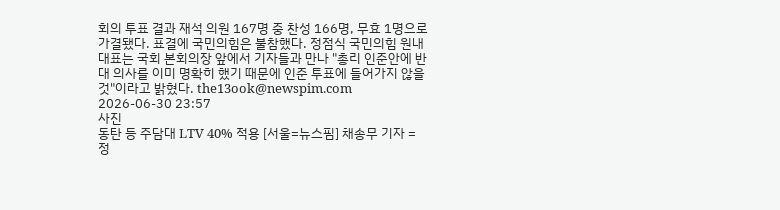회의 투표 결과 재석 의원 167명 중 찬성 166명, 무효 1명으로 가결됐다. 표결에 국민의힘은 불참했다. 정점식 국민의힘 원내대표는 국회 본회의장 앞에서 기자들과 만나 "총리 인준안에 반대 의사를 이미 명확히 했기 때문에 인준 투표에 들어가지 않을 것"이라고 밝혔다. the13ook@newspim.com 2026-06-30 23:57
사진
동탄 등 주담대 LTV 40% 적용 [서울=뉴스핌] 채송무 기자 = 정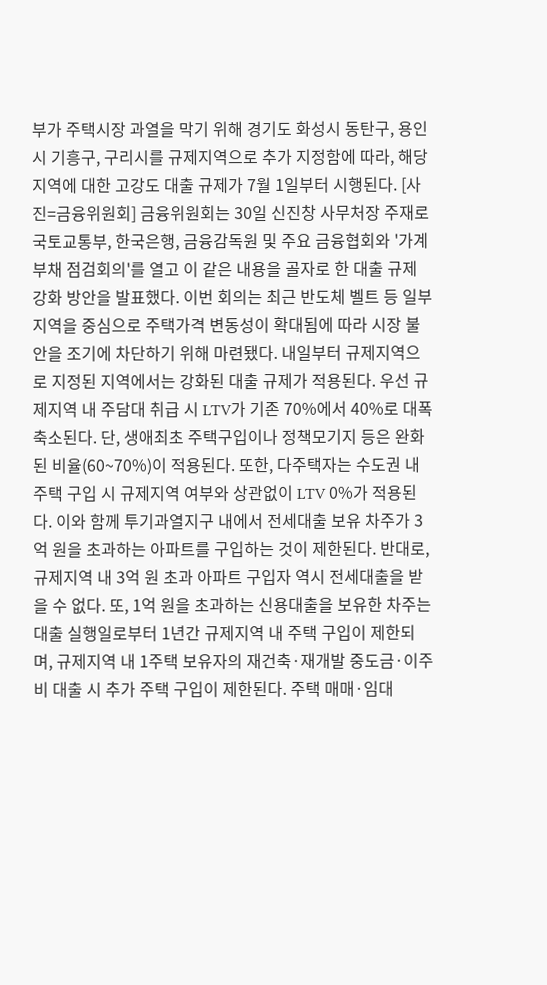부가 주택시장 과열을 막기 위해 경기도 화성시 동탄구, 용인시 기흥구, 구리시를 규제지역으로 추가 지정함에 따라, 해당 지역에 대한 고강도 대출 규제가 7월 1일부터 시행된다. [사진=금융위원회] 금융위원회는 30일 신진창 사무처장 주재로 국토교통부, 한국은행, 금융감독원 및 주요 금융협회와 '가계부채 점검회의'를 열고 이 같은 내용을 골자로 한 대출 규제 강화 방안을 발표했다. 이번 회의는 최근 반도체 벨트 등 일부 지역을 중심으로 주택가격 변동성이 확대됨에 따라 시장 불안을 조기에 차단하기 위해 마련됐다. 내일부터 규제지역으로 지정된 지역에서는 강화된 대출 규제가 적용된다. 우선 규제지역 내 주담대 취급 시 LTV가 기존 70%에서 40%로 대폭 축소된다. 단, 생애최초 주택구입이나 정책모기지 등은 완화된 비율(60~70%)이 적용된다. 또한, 다주택자는 수도권 내 주택 구입 시 규제지역 여부와 상관없이 LTV 0%가 적용된다. 이와 함께 투기과열지구 내에서 전세대출 보유 차주가 3억 원을 초과하는 아파트를 구입하는 것이 제한된다. 반대로, 규제지역 내 3억 원 초과 아파트 구입자 역시 전세대출을 받을 수 없다. 또, 1억 원을 초과하는 신용대출을 보유한 차주는 대출 실행일로부터 1년간 규제지역 내 주택 구입이 제한되며, 규제지역 내 1주택 보유자의 재건축·재개발 중도금·이주비 대출 시 추가 주택 구입이 제한된다. 주택 매매·임대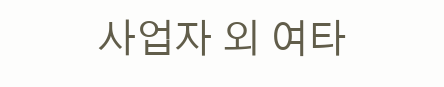사업자 외 여타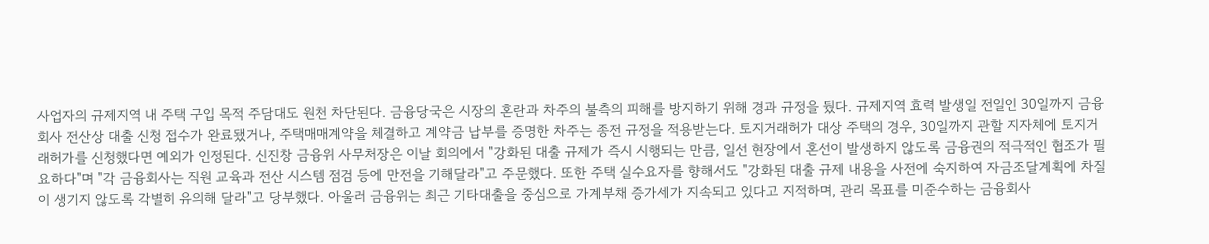사업자의 규제지역 내 주택 구입 목적 주담대도 원천 차단된다. 금융당국은 시장의 혼란과 차주의 불측의 피해를 방지하기 위해 경과 규정을 뒀다. 규제지역 효력 발생일 전일인 30일까지 금융회사 전산상 대출 신청 접수가 완료됐거나, 주택매매계약을 체결하고 계약금 납부를 증명한 차주는 종전 규정을 적용받는다. 토지거래허가 대상 주택의 경우, 30일까지 관할 지자체에 토지거래허가를 신청했다면 예외가 인정된다. 신진창 금융위 사무처장은 이날 회의에서 "강화된 대출 규제가 즉시 시행되는 만큼, 일선 현장에서 혼선이 발생하지 않도록 금융권의 적극적인 협조가 필요하다"며 "각 금융회사는 직원 교육과 전산 시스템 점검 등에 만전을 기해달라"고 주문했다. 또한 주택 실수요자를 향해서도 "강화된 대출 규제 내용을 사전에 숙지하여 자금조달계획에 차질이 생기지 않도록 각별히 유의해 달라"고 당부했다. 아울러 금융위는 최근 기타대출을 중심으로 가계부채 증가세가 지속되고 있다고 지적하며, 관리 목표를 미준수하는 금융회사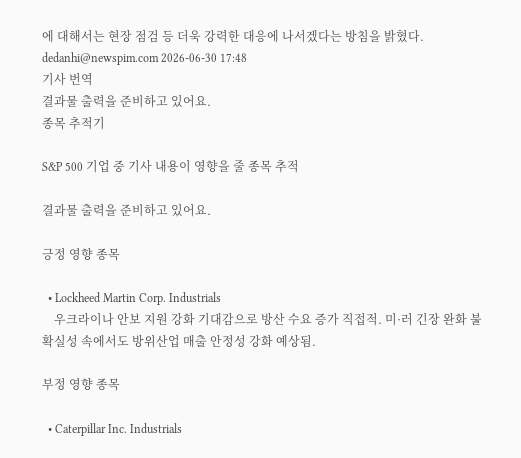에 대해서는 현장 점검 등 더욱 강력한 대응에 나서겠다는 방침을 밝혔다. dedanhi@newspim.com 2026-06-30 17:48
기사 번역
결과물 출력을 준비하고 있어요.
종목 추적기

S&P 500 기업 중 기사 내용이 영향을 줄 종목 추적

결과물 출력을 준비하고 있어요.

긍정 영향 종목

  • Lockheed Martin Corp. Industrials
    우크라이나 안보 지원 강화 기대감으로 방산 수요 증가 직접적. 미·러 긴장 완화 불확실성 속에서도 방위산업 매출 안정성 강화 예상됨.

부정 영향 종목

  • Caterpillar Inc. Industrials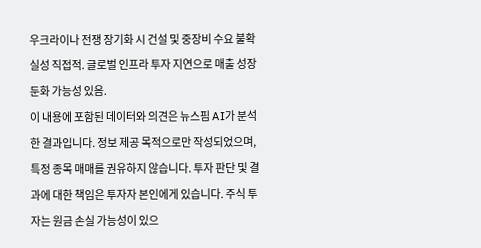우크라이나 전쟁 장기화 시 건설 및 중장비 수요 불확실성 직접적. 글로벌 인프라 투자 지연으로 매출 성장 둔화 가능성 있음.
이 내용에 포함된 데이터와 의견은 뉴스핌 AI가 분석한 결과입니다. 정보 제공 목적으로만 작성되었으며, 특정 종목 매매를 권유하지 않습니다. 투자 판단 및 결과에 대한 책임은 투자자 본인에게 있습니다. 주식 투자는 원금 손실 가능성이 있으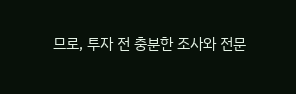므로, 투자 전 충분한 조사와 전문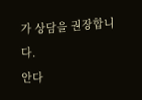가 상담을 권장합니다.
안다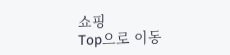쇼핑
Top으로 이동